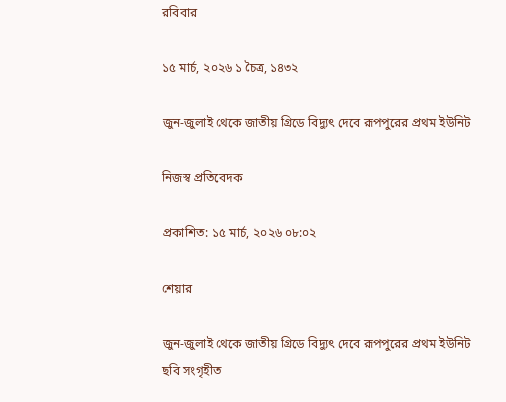রবিবার

১৫ মার্চ, ২০২৬ ১ চৈত্র, ১৪৩২

জুন-জুলাই থেকে জাতীয় গ্রিডে বিদ্যুৎ দেবে রূপপুরের প্রথম ইউনিট

নিজস্ব প্রতিবেদক

প্রকাশিত: ১৫ মার্চ, ২০২৬ ০৮:০২

শেয়ার

জুন-জুলাই থেকে জাতীয় গ্রিডে বিদ্যুৎ দেবে রূপপুরের প্রথম ইউনিট
ছবি সংগৃহীত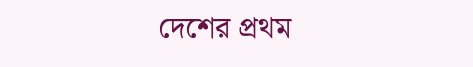দেশের প্রথম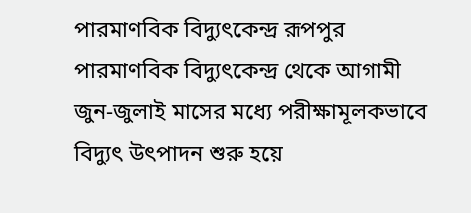পারমাণবিক বিদ্যুৎকেন্দ্র রূপপুর পারমাণবিক বিদ্যুৎকেন্দ্র থেকে আগামী জুন-জুলাই মাসের মধ্যে পরীক্ষামূলকভাবে বিদ্যুৎ উৎপাদন শুরু হয়ে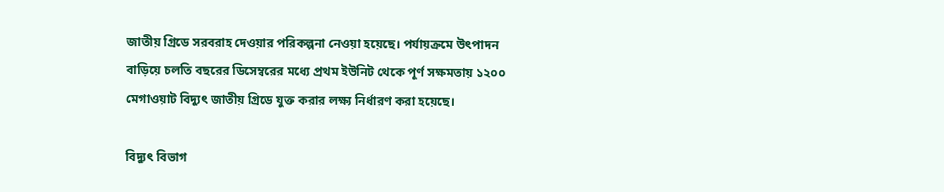জাতীয় গ্রিডে সরবরাহ দেওয়ার পরিকল্পনা নেওয়া হয়েছে। পর্যায়ক্রমে উৎপাদন বাড়িয়ে চলতি বছরের ডিসেম্বরের মধ্যে প্রথম ইউনিট থেকে পূর্ণ সক্ষমতায় ১২০০ মেগাওয়াট বিদ্যুৎ জাতীয় গ্রিডে যুক্ত করার লক্ষ্য নির্ধারণ করা হয়েছে।

বিদ্যুৎ বিভাগ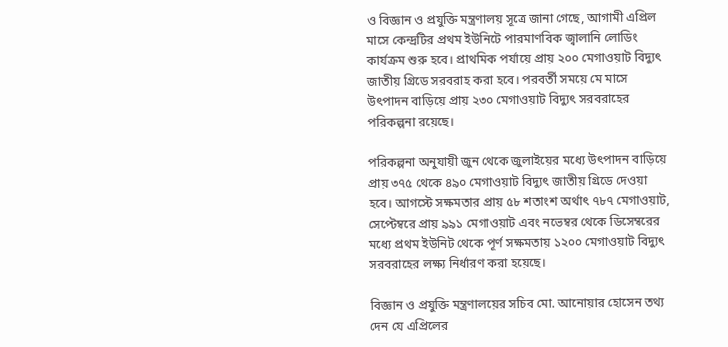ও বিজ্ঞান ও প্রযুক্তি মন্ত্রণালয় সূত্রে জানা গেছে, আগামী এপ্রিল মাসে কেন্দ্রটির প্রথম ইউনিটে পারমাণবিক জ্বালানি লোডিং কার্যক্রম শুরু হবে। প্রাথমিক পর্যায়ে প্রায় ২০০ মেগাওয়াট বিদ্যুৎ জাতীয় গ্রিডে সরবরাহ করা হবে। পরবর্তী সময়ে মে মাসে উৎপাদন বাড়িয়ে প্রায় ২৩০ মেগাওয়াট বিদ্যুৎ সরবরাহের পরিকল্পনা রয়েছে।

পরিকল্পনা অনুযায়ী জুন থেকে জুলাইয়ের মধ্যে উৎপাদন বাড়িয়ে প্রায় ৩৭৫ থেকে ৪৯০ মেগাওয়াট বিদ্যুৎ জাতীয় গ্রিডে দেওয়া হবে। আগস্টে সক্ষমতার প্রায় ৫৮ শতাংশ অর্থাৎ ৭৮৭ মেগাওয়াট, সেপ্টেম্বরে প্রায় ৯৯১ মেগাওয়াট এবং নভেম্বর থেকে ডিসেম্বরের মধ্যে প্রথম ইউনিট থেকে পূর্ণ সক্ষমতায় ১২০০ মেগাওয়াট বিদ্যুৎ সরবরাহের লক্ষ্য নির্ধারণ করা হয়েছে।

বিজ্ঞান ও প্রযুক্তি মন্ত্রণালয়ের সচিব মো. আনোয়ার হোসেন তথ্য দেন যে এপ্রিলের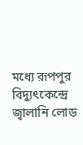মধ্যে রূপপুর বিদ্যুৎকেন্দ্রে জ্বালানি লোড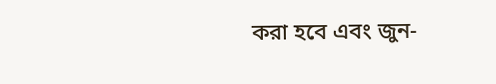করা হবে এবং জুন-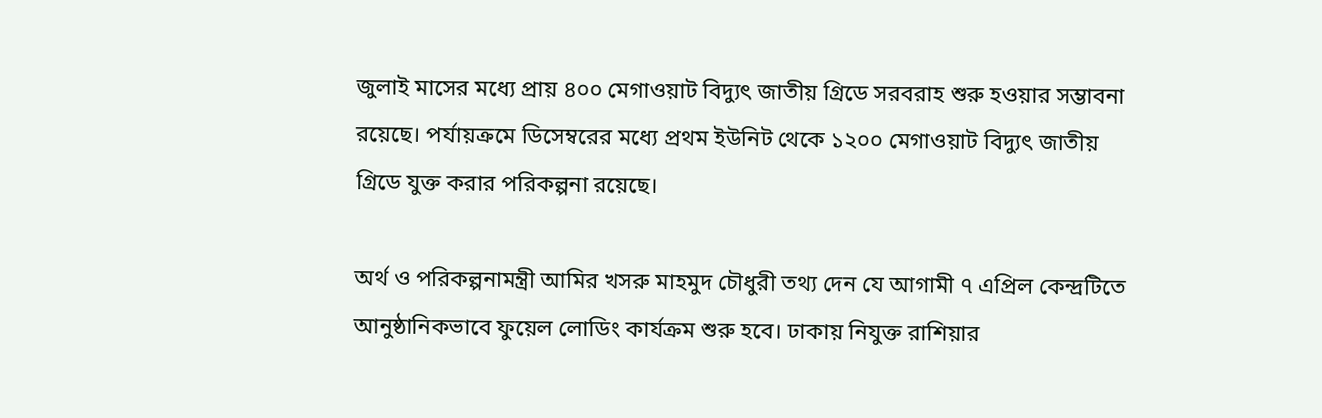জুলাই মাসের মধ্যে প্রায় ৪০০ মেগাওয়াট বিদ্যুৎ জাতীয় গ্রিডে সরবরাহ শুরু হওয়ার সম্ভাবনা রয়েছে। পর্যায়ক্রমে ডিসেম্বরের মধ্যে প্রথম ইউনিট থেকে ১২০০ মেগাওয়াট বিদ্যুৎ জাতীয় গ্রিডে যুক্ত করার পরিকল্পনা রয়েছে।

অর্থ ও পরিকল্পনামন্ত্রী আমির খসরু মাহমুদ চৌধুরী তথ্য দেন যে আগামী ৭ এপ্রিল কেন্দ্রটিতে আনুষ্ঠানিকভাবে ফুয়েল লোডিং কার্যক্রম শুরু হবে। ঢাকায় নিযুক্ত রাশিয়ার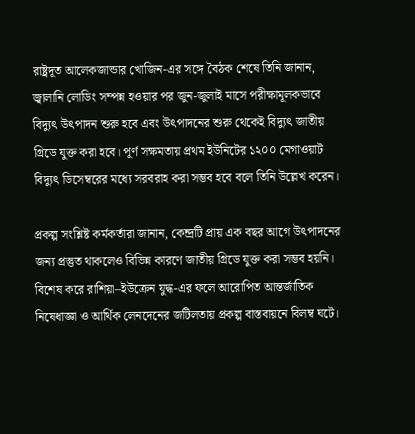রাষ্ট্রদূত আলেকজান্ডার খোজিন-এর সঙ্গে বৈঠক শেষে তিনি জানান, জ্বালানি লোডিং সম্পন্ন হওয়ার পর জুন-জুলাই মাসে পরীক্ষামূলকভাবে বিদ্যুৎ উৎপাদন শুরু হবে এবং উৎপাদনের শুরু থেকেই বিদ্যুৎ জাতীয় গ্রিডে যুক্ত করা হবে। পূর্ণ সক্ষমতায় প্রথম ইউনিটের ১২০০ মেগাওয়াট বিদ্যুৎ ডিসেম্বরের মধ্যে সরবরাহ করা সম্ভব হবে বলে তিনি উল্লেখ করেন।

প্রকল্প সংশ্লিষ্ট কর্মকর্তারা জানান, কেন্দ্রটি প্রায় এক বছর আগে উৎপাদনের জন্য প্রস্তুত থাকলেও বিভিন্ন কারণে জাতীয় গ্রিডে যুক্ত করা সম্ভব হয়নি। বিশেষ করে রাশিয়া–ইউক্রেন যুদ্ধ-এর ফলে আরোপিত আন্তর্জাতিক নিষেধাজ্ঞা ও আর্থিক লেনদেনের জটিলতায় প্রকল্প বাস্তবায়নে বিলম্ব ঘটে।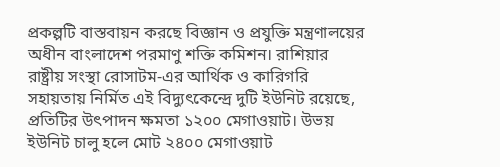প্রকল্পটি বাস্তবায়ন করছে বিজ্ঞান ও প্রযুক্তি মন্ত্রণালয়ের অধীন বাংলাদেশ পরমাণু শক্তি কমিশন। রাশিয়ার রাষ্ট্রীয় সংস্থা রোসাটম-এর আর্থিক ও কারিগরি সহায়তায় নির্মিত এই বিদ্যুৎকেন্দ্রে দুটি ইউনিট রয়েছে, প্রতিটির উৎপাদন ক্ষমতা ১২০০ মেগাওয়াট। উভয় ইউনিট চালু হলে মোট ২৪০০ মেগাওয়াট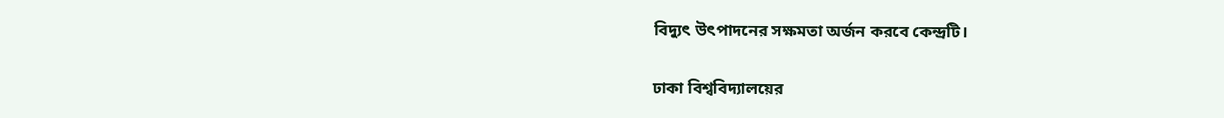বিদ্যুৎ উৎপাদনের সক্ষমতা অর্জন করবে কেন্দ্রটি।

ঢাকা বিশ্ববিদ্যালয়ের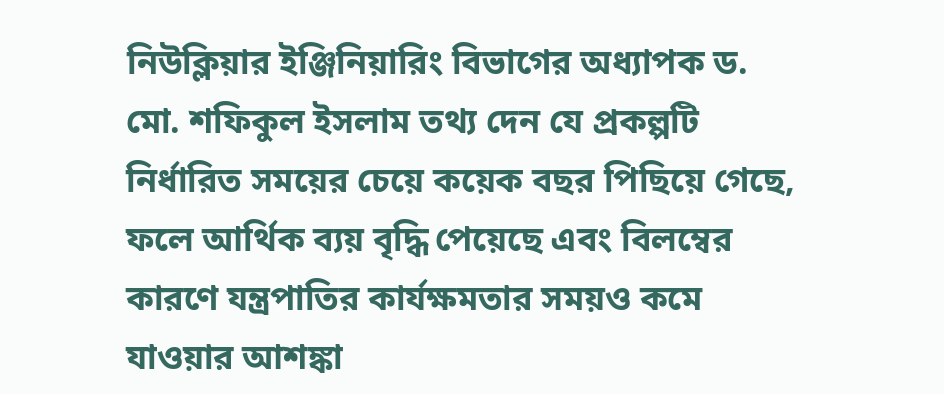নিউক্লিয়ার ইঞ্জিনিয়ারিং বিভাগের অধ্যাপক ড. মো. শফিকুল ইসলাম তথ্য দেন যে প্রকল্পটি নির্ধারিত সময়ের চেয়ে কয়েক বছর পিছিয়ে গেছে, ফলে আর্থিক ব্যয় বৃদ্ধি পেয়েছে এবং বিলম্বের কারণে যন্ত্রপাতির কার্যক্ষমতার সময়ও কমে যাওয়ার আশঙ্কা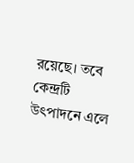রয়েছে। তবে কেন্দ্রটি উৎপাদনে এলে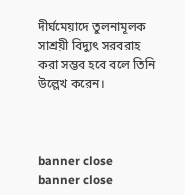দীর্ঘমেয়াদে তুলনামূলক সাশ্রয়ী বিদ্যুৎ সরবরাহ করা সম্ভব হবে বলে তিনি উল্লেখ করেন।



banner close
banner close